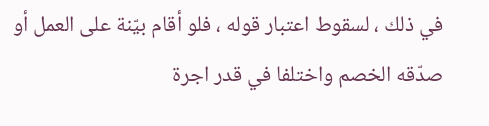في ذلك ، لسقوط اعتبار قوله ، فلو أقام بيّنة على العمل أو صدّقه الخصم واختلفا في قدر اجرة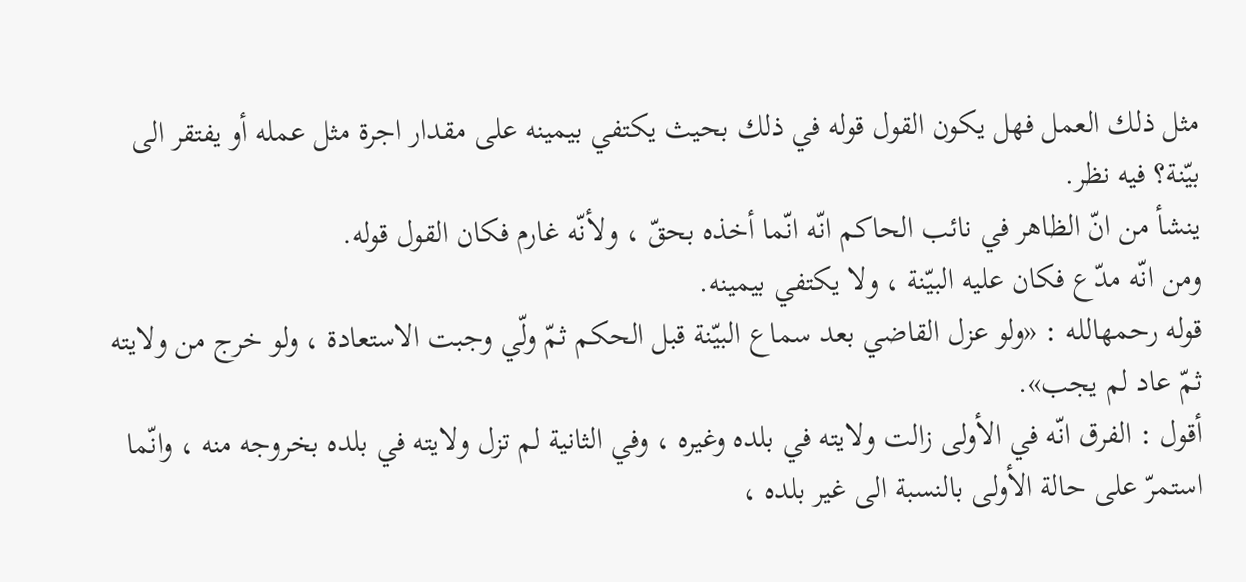مثل ذلك العمل فهل يكون القول قوله في ذلك بحيث يكتفي بيمينه على مقدار اجرة مثل عمله أو يفتقر الى بيّنة؟ فيه نظر.
ينشأ من انّ الظاهر في نائب الحاكم انّه انّما أخذه بحقّ ، ولأنّه غارم فكان القول قوله.
ومن انّه مدّع فكان عليه البيّنة ، ولا يكتفي بيمينه.
قوله رحمهالله : «ولو عزل القاضي بعد سماع البيّنة قبل الحكم ثمّ ولّي وجبت الاستعادة ، ولو خرج من ولايته ثمّ عاد لم يجب».
أقول : الفرق انّه في الأولى زالت ولايته في بلده وغيره ، وفي الثانية لم تزل ولايته في بلده بخروجه منه ، وانّما استمرّ على حالة الأولى بالنسبة الى غير بلده ،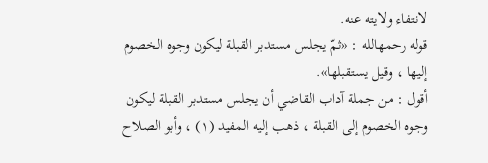لانتفاء ولايته عنه.
قوله رحمهالله : «ثمّ يجلس مستدبر القبلة ليكون وجوه الخصوم إليها ، وقيل يستقبلها».
أقول : من جملة آداب القاضي أن يجلس مستدبر القبلة ليكون وجوه الخصوم إلى القبلة ، ذهب إليه المفيد (١) ، وأبو الصلاح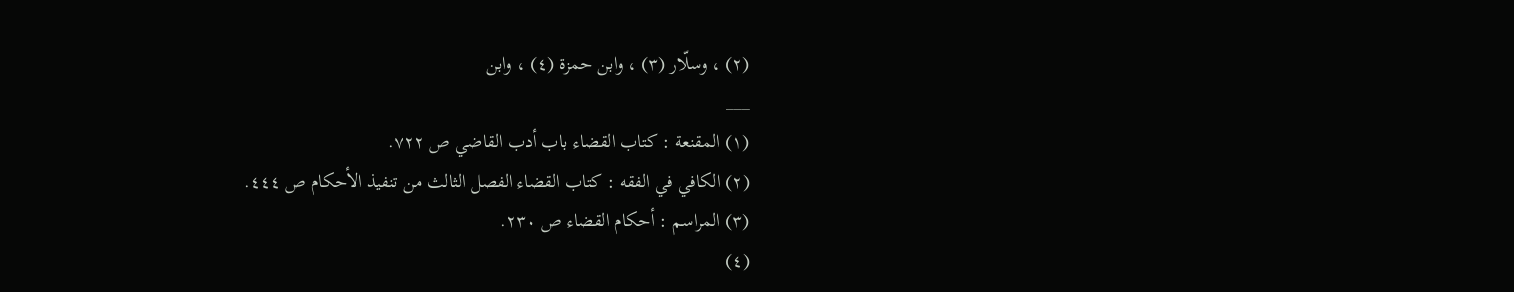(٢) ، وسلّار (٣) ، وابن حمزة (٤) ، وابن
___
(١) المقنعة : كتاب القضاء باب أدب القاضي ص ٧٢٢.
(٢) الكافي في الفقه : كتاب القضاء الفصل الثالث من تنفيذ الأحكام ص ٤٤٤.
(٣) المراسم : أحكام القضاء ص ٢٣٠.
(٤)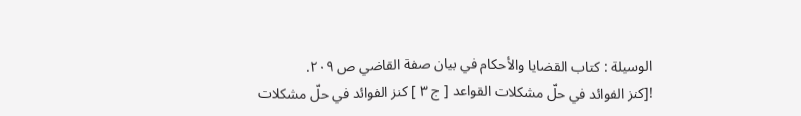الوسيلة : كتاب القضايا والأحكام في بيان صفة القاضي ص ٢٠٩.
![كنز الفوائد في حلّ مشكلات القواعد [ ج ٣ ] كنز الفوائد في حلّ مشكلات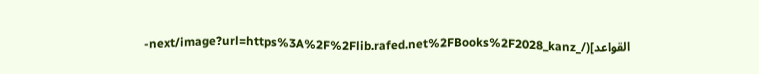القواعد](/_next/image?url=https%3A%2F%2Flib.rafed.net%2FBooks%2F2028_kanz-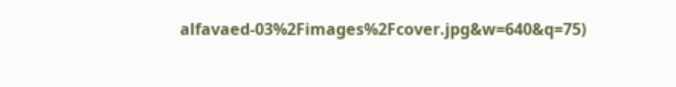alfavaed-03%2Fimages%2Fcover.jpg&w=640&q=75)